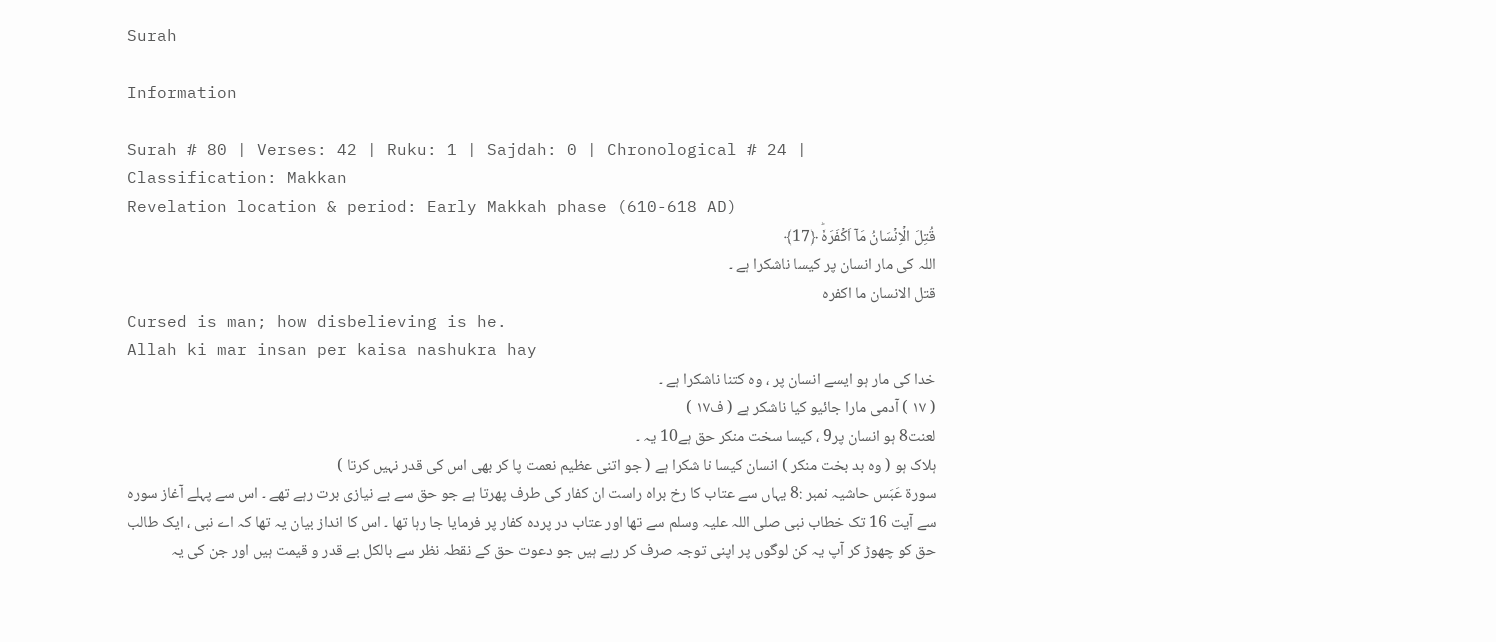Surah

Information

Surah # 80 | Verses: 42 | Ruku: 1 | Sajdah: 0 | Chronological # 24 | Classification: Makkan
Revelation location & period: Early Makkah phase (610-618 AD)
قُتِلَ الۡاِنۡسَانُ مَاۤ اَكۡفَرَهٗؕ ﴿17﴾
اللہ کی مار انسان پر کیسا ناشکرا ہے ۔
قتل الانسان ما اكفره
Cursed is man; how disbelieving is he.
Allah ki mar insan per kaisa nashukra hay
خدا کی مار ہو ایسے انسان پر ، وہ کتنا ناشکرا ہے ۔
( ۱۷ ) آدمی مارا جائیو کیا ناشکر ہے ( ف۱۷ )
لعنت8 ہو انسان پر9 ، کیسا سخت منکر حق ہے10 یہ ۔
ہلاک ہو ( وہ بد بخت منکر ) انسان کیسا نا شکرا ہے ( جو اتنی عظیم نعمت پا کر بھی اس کی قدر نہیں کرتا )
سورة عَبَس حاشیہ نمبر :8 یہاں سے عتاب کا رخ براہ راست ان کفار کی طرف پھرتا ہے جو حق سے بے نیازی برت رہے تھے ۔ اس سے پہلے آغاز سورہ سے آیت 16 تک خطاب نبی صلی اللہ علیہ وسلم سے تھا اور عتاب در پردہ کفار پر فرمایا جا رہا تھا ۔ اس کا انداز بیان یہ تھا کہ اے نبی ، ایک طالب حق کو چھوڑ کر آپ یہ کن لوگوں پر اپنی توجہ صرف کر رہے ہیں جو دعوت حق کے نقطہ نظر سے بالکل بے قدر و قیمت ہیں اور جن کی یہ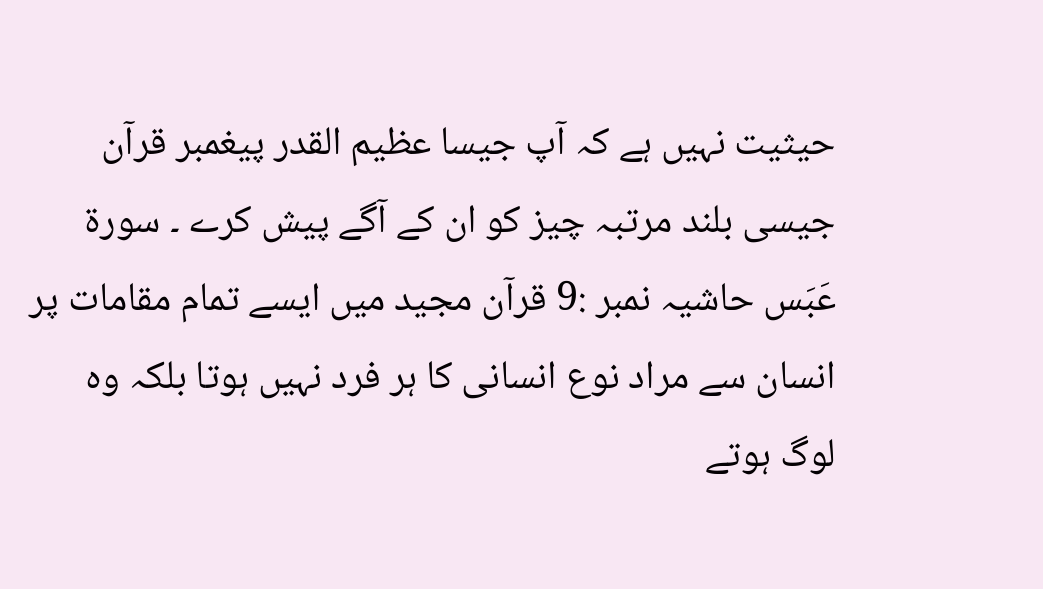حیثیت نہیں ہے کہ آپ جیسا عظیم القدر پیغمبر قرآن جیسی بلند مرتبہ چیز کو ان کے آگے پیش کرے ۔ سورة عَبَس حاشیہ نمبر :9 قرآن مجید میں ایسے تمام مقامات پر انسان سے مراد نوع انسانی کا ہر فرد نہیں ہوتا بلکہ وہ لوگ ہوتے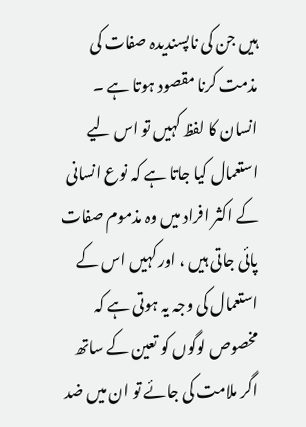ہیں جن کی ناپسندیدہ صفات کی مذمت کرنا مقصود ہوتا ہے ۔ انسان کا لفظ کہیں تو اس لیے استعمال کیا جاتا ہے کہ نوع انسانی کے اکثر افراد میں وہ مذموم صفات پائی جاتی ہیں ، اور کہیں اس کے استعمال کی وجہ یہ ہوتی ہے کہ مخصوص لوگوں کو تعین کے ساتھ اگر ملامت کی جائے تو ان میں ضد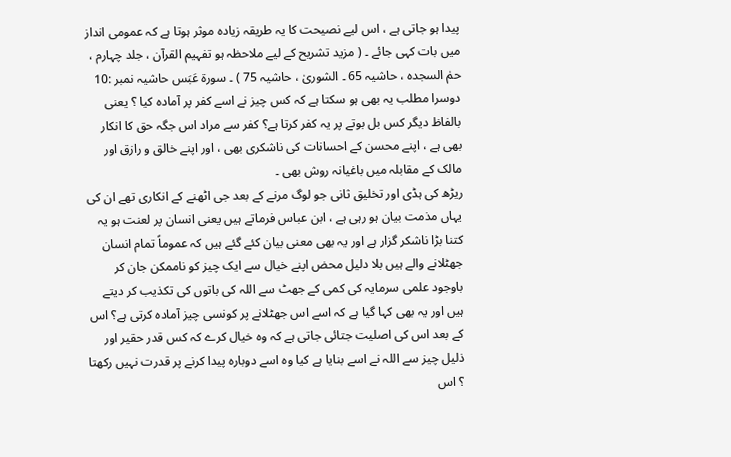پیدا ہو جاتی ہے ، اس لیے نصیحت کا یہ طریقہ زیادہ موثر ہوتا ہے کہ عمومی انداز میں بات کہی جائے ۔ ( مزید تشریح کے لیے ملاحظہ ہو تفہیم القرآن ، جلد چہارم ، حمٰ السجدہ ، حاشیہ 65 ۔ الشوریٰ ، حاشیہ 75 ) ۔ سورة عَبَس حاشیہ نمبر :10 دوسرا مطلب یہ بھی ہو سکتا ہے کہ کس چیز نے اسے کفر پر آمادہ کیا ؟ یعنی بالفاظ دیگر کس بل بوتے پر یہ کفر کرتا ہے؟ کفر سے مراد اس جگہ حق کا انکار بھی ہے ، اپنے محسن کے احسانات کی ناشکری بھی ، اور اپنے خالق و رازق اور مالک کے مقابلہ میں باغیانہ روش بھی ۔
ریڑھ کی ہڈی اور تخلیق ثانی جو لوگ مرنے کے بعد جی اٹھنے کے انکاری تھے ان کی یہاں مذمت بیان ہو رہی ہے ، ابن عباس فرماتے ہیں یعنی انسان پر لعنت ہو یہ کتنا بڑا ناشکر گزار ہے اور یہ بھی معنی بیان کئے گئے ہیں کہ عموماً تمام انسان جھٹلانے والے ہیں بلا دلیل محض اپنے خیال سے ایک چیز کو ناممکن جان کر باوجود علمی سرمایہ کی کمی کے جھٹ سے اللہ کی باتوں کی تکذیب کر دیتے ہیں اور یہ بھی کہا گیا ہے کہ اسے اس جھٹلانے پر کونسی چیز آمادہ کرتی ہے؟ اس کے بعد اس کی اصلیت جتائی جاتی ہے کہ وہ خیال کرے کہ کس قدر حقیر اور ذلیل چیز سے اللہ نے اسے بنایا ہے کیا وہ اسے دوبارہ پیدا کرنے پر قدرت نہیں رکھتا ؟ اس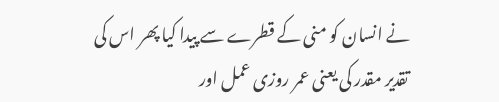نے انسان کو منی کے قطرے سے پیدا کیا پھر اس کی تقدیر مقدر کی یعنی عمر روزی عمل اور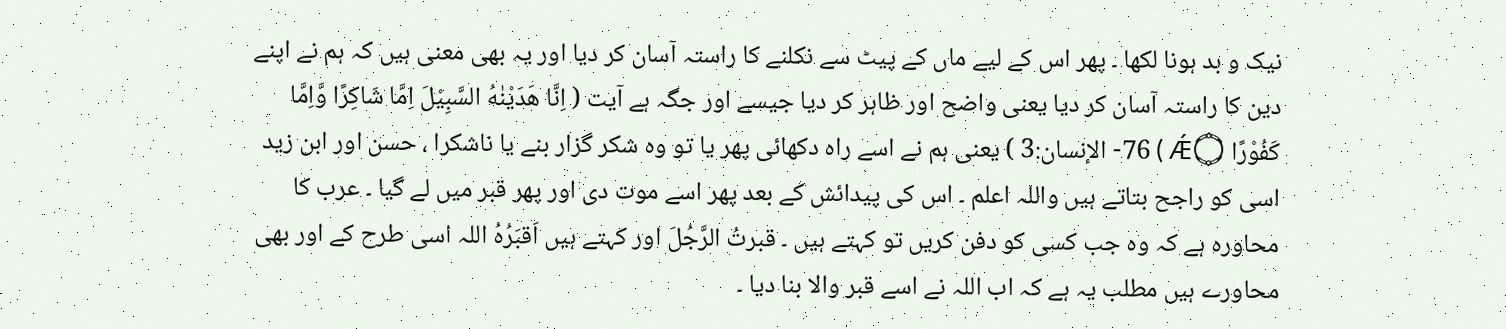نیک و بد ہونا لکھا ۔ پھر اس کے لیے ماں کے پیٹ سے نکلنے کا راستہ آسان کر دیا اور یہ بھی معنی ہیں کہ ہم نے اپنے دین کا راستہ آسان کر دیا یعنی واضح اور ظاہر کر دیا جیسے اور جگہ ہے آیت ( اِنَّا هَدَيْنٰهُ السَّبِيْلَ اِمَّا شَاكِرًا وَّاِمَّا كَفُوْرًا Ǽ۝ ) 76- الإنسان:3 ) یعنی ہم نے اسے راہ دکھائی پھر یا تو وہ شکر گزار بنے یا ناشکرا ، حسن اور ابن زید اسی کو راجح بتاتے ہیں واللہ اعلم ۔ اس کی پیدائش کے بعد پھر اسے موت دی اور پھر قبر میں لے گیا ۔ عرب کا محاورہ ہے کہ وہ جب کسی کو دفن کریں تو کہتے ہیں ۔ قبرتُ الرَّجُلَ اور کہتے ہیں اَقبَرُہُ اللہ اسی طرح کے اور بھی محاورے ہیں مطلب یہ ہے کہ اب اللہ نے اسے قبر والا بنا دیا ۔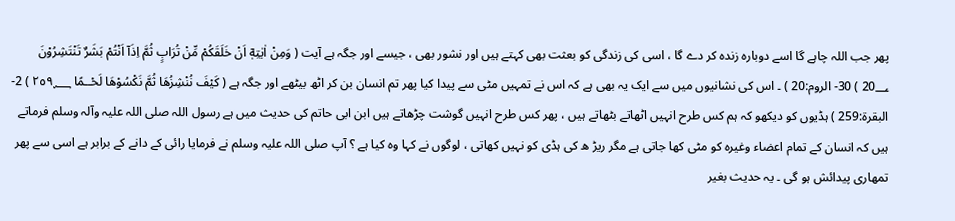پھر جب اللہ چاہے گا اسے دوبارہ زندہ کر دے گا ، اسی کی زندگی کو بعثت بھی کہتے ہیں اور نشور بھی ، جیسے اور جگہ ہے آیت ( وَمِنْ اٰيٰتِهٖٓ اَنْ خَلَقَكُمْ مِّنْ تُرَابٍ ثُمَّ اِذَآ اَنْتُمْ بَشَرٌ تَنْتَشِرُوْنَ 20؀ ) 30- الروم:20 ) ۔ اس کی نشانیوں میں سے ایک یہ بھی ہے کہ اس نے تمہیں مٹی سے پیدا کیا پھر تم انسان بن کر اٹھ بیٹھے اور جگہ ہے ( كَيْفَ نُنْشِزُھَا ثُمَّ نَكْسُوْھَا لَحْــمًا ٢٥٩؁ ) 2- البقرة:259 ) ہڈیوں کو دیکھو کہ ہم کس طرح انہیں اٹھاتے بٹھاتے ہیں ، پھر کس طرح انہیں گوشت چڑھاتے ہیں ابن ابی حاتم کی حدیث میں ہے رسول اللہ صلی اللہ علیہ وآلہ وسلم فرماتے ہیں کہ انسان کے تمام اعضاء وغیرہ کو مٹی کھا جاتی ہے مگر ریڑ ھ کی ہڈی کو نہیں کھاتی ، لوگوں نے کہا وہ کیا ہے ؟ آپ صلی اللہ علیہ وسلم نے فرمایا رائی کے دانے کے برابر ہے اسی سے پھر تمھاری پیدائش ہو گی ۔ یہ حدیث بغیر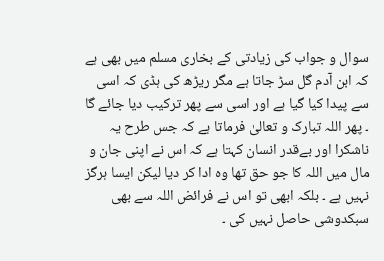سوال و جواب کی زیادتی کے بخاری مسلم میں بھی ہے کہ ابن آدم گل سڑ جاتا ہے مگر ریڑھ کی ہڈی کہ اسی سے پیدا کیا گیا ہے اور اسی سے پھر ترکیب دیا جائے گا ۔ پھر اللہ تبارک و تعالیٰ فرماتا ہے کہ جس طرح یہ ناشکرا اور بےقدر انسان کہتا ہے کہ اس نے اپنی جان و مال میں اللہ کا جو حق تھا وہ ادا کر دیا لیکن ایسا ہرگز نہیں ہے ۔ بلکہ ابھی تو اس نے فرائض اللہ سے بھی سبکدوشی حاصل نہیں کی ۔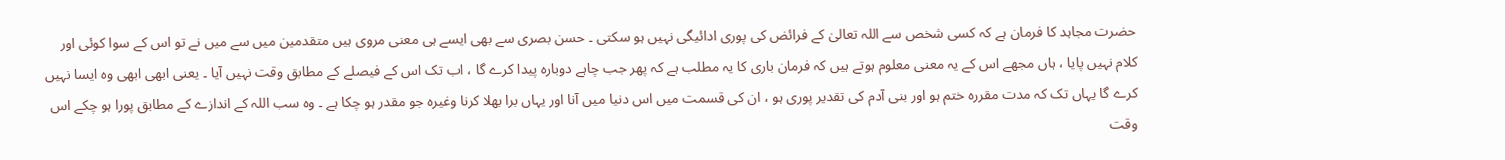حضرت مجاہد کا فرمان ہے کہ کسی شخص سے اللہ تعالیٰ کے فرائض کی پوری ادائیگی نہیں ہو سکتی ۔ حسن بصری سے بھی ایسے ہی معنی مروی ہیں متقدمین میں سے میں نے تو اس کے سوا کوئی اور کلام نہیں پایا ، ہاں مجھے اس کے یہ معنی معلوم ہوتے ہیں کہ فرمان باری کا یہ مطلب ہے کہ پھر جب چاہے دوبارہ پیدا کرے گا ، اب تک اس کے فیصلے کے مطابق وقت نہیں آیا ۔ یعنی ابھی ابھی وہ ایسا نہیں کرے گا یہاں تک کہ مدت مقررہ ختم ہو اور بنی آدم کی تقدیر پوری ہو ، ان کی قسمت میں اس دنیا میں آنا اور یہاں برا بھلا کرنا وغیرہ جو مقدر ہو چکا ہے ۔ وہ سب اللہ کے اندازے کے مطابق پورا ہو چکے اس وقت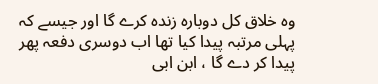وہ خلاق کل دوبارہ زندہ کرے گا اور جیسے کہ پہلی مرتبہ پیدا کیا تھا اب دوسری دفعہ پھر پیدا کر دے گا ، ابن ابی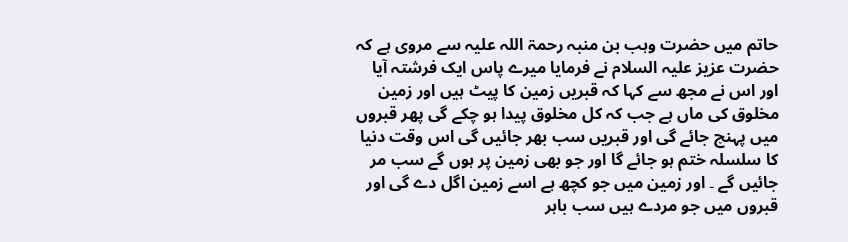حاتم میں حضرت وہب بن منبہ رحمۃ اللہ علیہ سے مروی ہے کہ حضرت عزیز علیہ السلام نے فرمایا میرے پاس ایک فرشتہ آیا اور اس نے مجھ سے کہا کہ قبریں زمین کا پیٹ ہیں اور زمین مخلوق کی ماں ہے جب کہ کل مخلوق پیدا ہو چکے گی پھر قبروں میں پہنچ جائے گی اور قبریں سب بھر جائیں گی اس وقت دنیا کا سلسلہ ختم ہو جائے گا اور جو بھی زمین پر ہوں گے سب مر جائیں گے ۔ اور زمین میں جو کچھ ہے اسے زمین اگل دے گی اور قبروں میں جو مردے ہیں سب باہر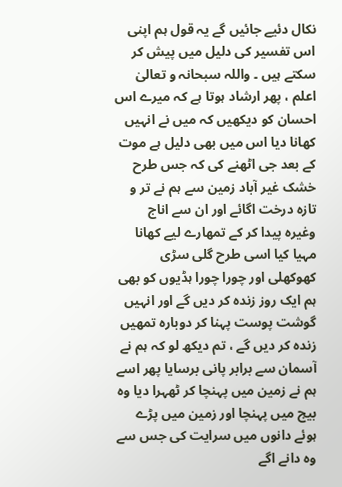نکال دئیے جائیں گے یہ قول ہم اپنی اس تفسیر کی دلیل میں پیش کر سکتے ہیں ۔ واللہ سبحانہ و تعالیٰ اعلم ، پھر ارشاد ہوتا ہے کہ میرے اس احسان کو دیکھیں کہ میں نے انہیں کھانا دیا اس میں بھی دلیل ہے موت کے بعد جی اٹھنے کی کہ جس طرح خشک غیر آباد زمین سے ہم نے تر و تازہ درخت اگائے اور ان سے اناج وغیرہ پیدا کر کے تمھارے لیے کھانا مہیا کیا اسی طرح گلی سڑی کھوکھلی اور چورا چورا ہڈیوں کو بھی ہم ایک روز زندہ کر دیں گے اور انہیں گوشت پوست پہنا کر دوبارہ تمھیں زندہ کر دیں گے ، تم دیکھ لو کہ ہم نے آسمان سے برابر پانی برسایا پھر اسے ہم نے زمین میں پہنچا کر ٹھہرا دیا وہ بیج میں پہنچا اور زمین میں پڑے ہوئے دانوں میں سرایت کی جس سے وہ دانے اگے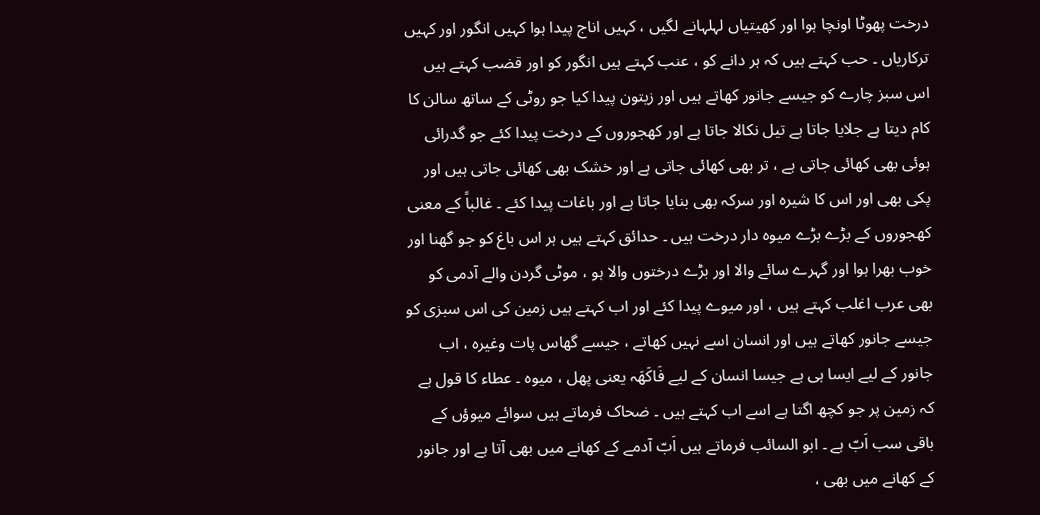درخت پھوٹا اونچا ہوا اور کھیتیاں لہلہانے لگیں ، کہیں اناج پیدا ہوا کہیں انگور اور کہیں ترکاریاں ۔ حب کہتے ہیں کہ ہر دانے کو ، عنب کہتے ہیں انگور کو اور قضب کہتے ہیں اس سبز چارے کو جیسے جانور کھاتے ہیں اور زیتون پیدا کیا جو روٹی کے ساتھ سالن کا کام دیتا ہے جلایا جاتا ہے تیل نکالا جاتا ہے اور کھجوروں کے درخت پیدا کئے جو گدرائی ہوئی بھی کھائی جاتی ہے ، تر بھی کھائی جاتی ہے اور خشک بھی کھائی جاتی ہیں اور پکی بھی اور اس کا شیرہ اور سرکہ بھی بنایا جاتا ہے اور باغات پیدا کئے ۔ غالباً کے معنی کھجوروں کے بڑے بڑے میوہ دار درخت ہیں ۔ حدائق کہتے ہیں ہر اس باغ کو جو گھنا اور خوب بھرا ہوا اور گہرے سائے والا اور بڑے درختوں والا ہو ، موٹی گردن والے آدمی کو بھی عرب اغلب کہتے ہیں ، اور میوے پیدا کئے اور اب کہتے ہیں زمین کی اس سبزی کو جیسے جانور کھاتے ہیں اور انسان اسے نہیں کھاتے ، جیسے گھاس پات وغیرہ ، اب جانور کے لیے ایسا ہی ہے جیسا انسان کے لیے فَاکَھَہ یعنی پھل ، میوہ ۔ عطاء کا قول ہے کہ زمین پر جو کچھ اگتا ہے اسے اب کہتے ہیں ۔ ضحاک فرماتے ہیں سوائے میوؤں کے باقی سب اَبّ ہے ۔ ابو السائب فرماتے ہیں اَبّ آدمے کے کھانے میں بھی آتا ہے اور جانور کے کھانے میں بھی ،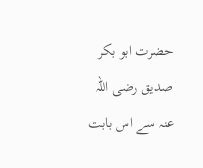حضرت ابو بکر صدیق رضی اللہ عنہ سے اس بابت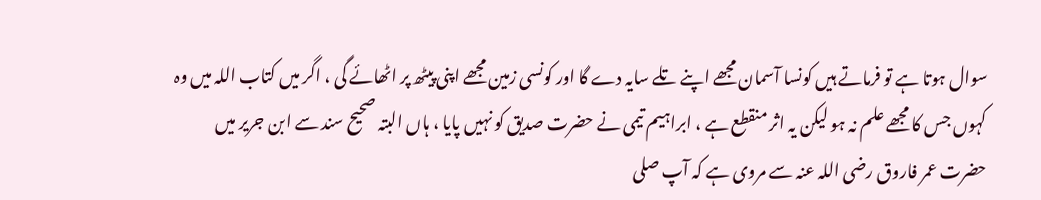سوال ہوتا ہے تو فرماتے ہیں کونسا آسمان مجھے اپنے تلے سایہ دے گا اور کونسی زمین مجھے اپنی پیٹھ پر اٹھائے گی ، اگر میں کتاب اللہ میں وہ کہوں جس کا مجھے علم نہ ہو لیکن یہ اثر منقطع ہے ، ابراہیم تیمی نے حضرت صدیق کو نہیں پایا ، ہاں البتہ صحیح سند سے ابن جریر میں حضرت عمر فاروق رضی اللہ عنہ سے مروی ہے کہ آپ صلی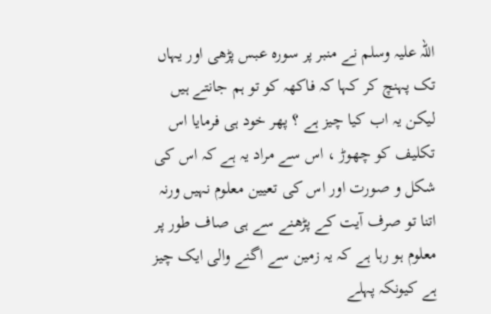اللہ علیہ وسلم نے منبر پر سورہ عبس پڑھی اور یہاں تک پہنچ کر کہا کہ فاکھہ کو تو ہم جانتے ہیں لیکن یہ اب کیا چیز ہے ؟ پھر خود ہی فرمایا اس تکلیف کو چھوڑ ، اس سے مراد یہ ہے کہ اس کی شکل و صورت اور اس کی تعیین معلوم نہیں ورنہ اتنا تو صرف آیت کے پڑھنے سے ہی صاف طور پر معلوم ہو رہا ہے کہ یہ زمین سے اگنے والی ایک چیز ہے کیونکہ پہلے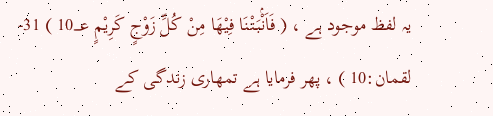یہ لفظ موجود ہے ، ( فَاَنْۢبَتْنَا فِيْهَا مِنْ كُلِّ زَوْجٍ كَرِيْمٍ 10؀ ) 31- لقمان:10 ) ، پھر فرمایا ہے تمھاری زندگی کے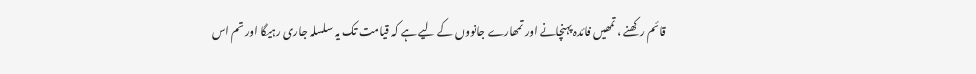قائم رکھنے ، تمھیں فائدہ پہنچانے اور تمھارے جانووں کے لیے ہے کہ قیامت تک یہ سلسلہ جاری رہیگا اور تم اس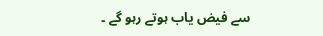سے فیض یاب ہوتے رہو گے ۔